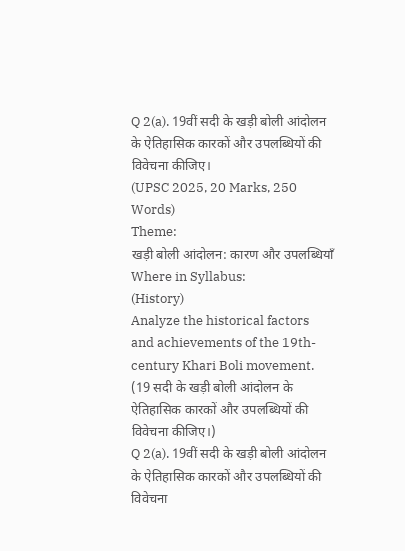Q 2(a). 19वीं सदी के खड़ी बोली आंदोलन के ऐतिहासिक कारकों और उपलब्धियों की विवेचना कीजिए।
(UPSC 2025, 20 Marks, 250 Words)
Theme:
खड़ी बोली आंदोलन: कारण और उपलब्धियाँ
Where in Syllabus:
(History)
Analyze the historical factors and achievements of the 19th-century Khari Boli movement. (19 सदी के खड़ी बोली आंदोलन के ऐतिहासिक कारकों और उपलब्धियों की विवेचना कीजिए।)
Q 2(a). 19वीं सदी के खड़ी बोली आंदोलन के ऐतिहासिक कारकों और उपलब्धियों की विवेचना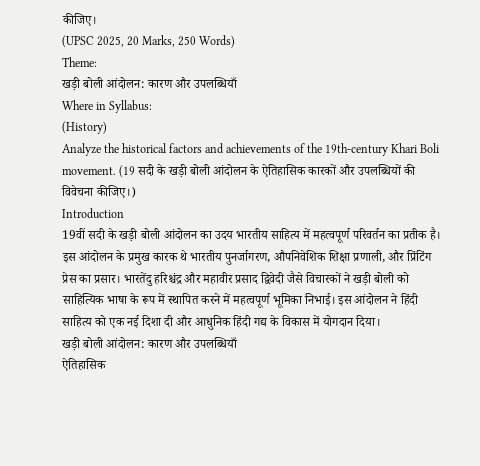कीजिए।
(UPSC 2025, 20 Marks, 250 Words)
Theme:
खड़ी बोली आंदोलन: कारण और उपलब्धियाँ
Where in Syllabus:
(History)
Analyze the historical factors and achievements of the 19th-century Khari Boli movement. (19 सदी के खड़ी बोली आंदोलन के ऐतिहासिक कारकों और उपलब्धियों की विवेचना कीजिए।)
Introduction
19वीं सदी के खड़ी बोली आंदोलन का उदय भारतीय साहित्य में महत्वपूर्ण परिवर्तन का प्रतीक है। इस आंदोलन के प्रमुख कारक थे भारतीय पुनर्जागरण, औपनिवेशिक शिक्षा प्रणाली, और प्रिंटिंग प्रेस का प्रसार। भारतेंदु हरिश्चंद्र और महावीर प्रसाद द्विवेदी जैसे विचारकों ने खड़ी बोली को साहित्यिक भाषा के रूप में स्थापित करने में महत्वपूर्ण भूमिका निभाई। इस आंदोलन ने हिंदी साहित्य को एक नई दिशा दी और आधुनिक हिंदी गद्य के विकास में योगदान दिया।
खड़ी बोली आंदोलन: कारण और उपलब्धियाँ
ऐतिहासिक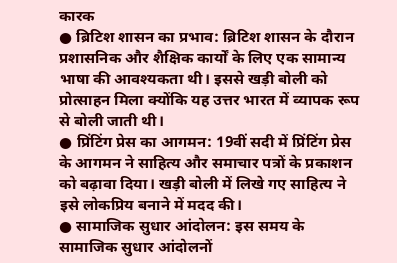कारक
● ब्रिटिश शासन का प्रभाव: ब्रिटिश शासन के दौरान प्रशासनिक और शैक्षिक कार्यों के लिए एक सामान्य भाषा की आवश्यकता थी। इससे खड़ी बोली को प्रोत्साहन मिला क्योंकि यह उत्तर भारत में व्यापक रूप से बोली जाती थी।
● प्रिंटिंग प्रेस का आगमन: 19वीं सदी में प्रिंटिंग प्रेस के आगमन ने साहित्य और समाचार पत्रों के प्रकाशन को बढ़ावा दिया। खड़ी बोली में लिखे गए साहित्य ने इसे लोकप्रिय बनाने में मदद की।
● सामाजिक सुधार आंदोलन: इस समय के सामाजिक सुधार आंदोलनों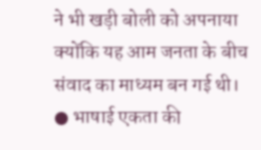ने भी खड़ी बोली को अपनाया क्योंकि यह आम जनता के बीच संवाद का माध्यम बन गई थी।
● भाषाई एकता की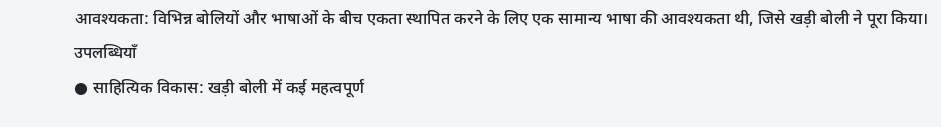आवश्यकता: विभिन्न बोलियों और भाषाओं के बीच एकता स्थापित करने के लिए एक सामान्य भाषा की आवश्यकता थी, जिसे खड़ी बोली ने पूरा किया।
उपलब्धियाँ
● साहित्यिक विकास: खड़ी बोली में कई महत्वपूर्ण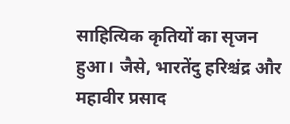साहित्यिक कृतियों का सृजन हुआ। जैसे, भारतेंदु हरिश्चंद्र और महावीर प्रसाद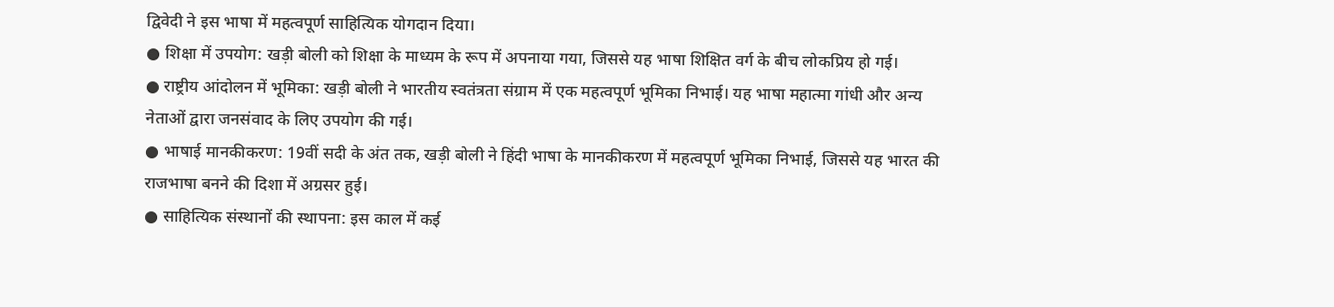द्विवेदी ने इस भाषा में महत्वपूर्ण साहित्यिक योगदान दिया।
● शिक्षा में उपयोग: खड़ी बोली को शिक्षा के माध्यम के रूप में अपनाया गया, जिससे यह भाषा शिक्षित वर्ग के बीच लोकप्रिय हो गई।
● राष्ट्रीय आंदोलन में भूमिका: खड़ी बोली ने भारतीय स्वतंत्रता संग्राम में एक महत्वपूर्ण भूमिका निभाई। यह भाषा महात्मा गांधी और अन्य नेताओं द्वारा जनसंवाद के लिए उपयोग की गई।
● भाषाई मानकीकरण: 19वीं सदी के अंत तक, खड़ी बोली ने हिंदी भाषा के मानकीकरण में महत्वपूर्ण भूमिका निभाई, जिससे यह भारत की राजभाषा बनने की दिशा में अग्रसर हुई।
● साहित्यिक संस्थानों की स्थापना: इस काल में कई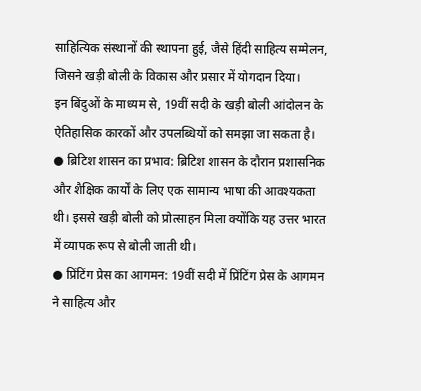साहित्यिक संस्थानों की स्थापना हुई, जैसे हिंदी साहित्य सम्मेलन, जिसने खड़ी बोली के विकास और प्रसार में योगदान दिया।
इन बिंदुओं के माध्यम से, 19वीं सदी के खड़ी बोली आंदोलन के ऐतिहासिक कारकों और उपलब्धियों को समझा जा सकता है।
● ब्रिटिश शासन का प्रभाव: ब्रिटिश शासन के दौरान प्रशासनिक और शैक्षिक कार्यों के लिए एक सामान्य भाषा की आवश्यकता थी। इससे खड़ी बोली को प्रोत्साहन मिला क्योंकि यह उत्तर भारत में व्यापक रूप से बोली जाती थी।
● प्रिंटिंग प्रेस का आगमन: 19वीं सदी में प्रिंटिंग प्रेस के आगमन ने साहित्य और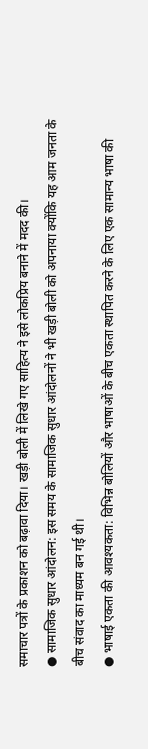समाचार पत्रों के प्रकाशन को बढ़ावा दिया। खड़ी बोली में लिखे गए साहित्य ने इसे लोकप्रिय बनाने में मदद की।
● सामाजिक सुधार आंदोलन: इस समय के सामाजिक सुधार आंदोलनों ने भी खड़ी बोली को अपनाया क्योंकि यह आम जनता के बीच संवाद का माध्यम बन गई थी।
● भाषाई एकता की आवश्यकता: विभिन्न बोलियों और भाषाओं के बीच एकता स्थापित करने के लिए एक सामान्य भाषा की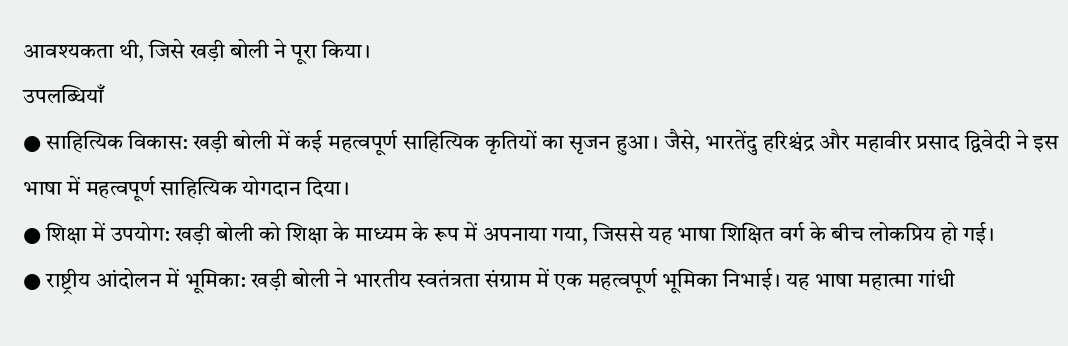आवश्यकता थी, जिसे खड़ी बोली ने पूरा किया।
उपलब्धियाँ
● साहित्यिक विकास: खड़ी बोली में कई महत्वपूर्ण साहित्यिक कृतियों का सृजन हुआ। जैसे, भारतेंदु हरिश्चंद्र और महावीर प्रसाद द्विवेदी ने इस भाषा में महत्वपूर्ण साहित्यिक योगदान दिया।
● शिक्षा में उपयोग: खड़ी बोली को शिक्षा के माध्यम के रूप में अपनाया गया, जिससे यह भाषा शिक्षित वर्ग के बीच लोकप्रिय हो गई।
● राष्ट्रीय आंदोलन में भूमिका: खड़ी बोली ने भारतीय स्वतंत्रता संग्राम में एक महत्वपूर्ण भूमिका निभाई। यह भाषा महात्मा गांधी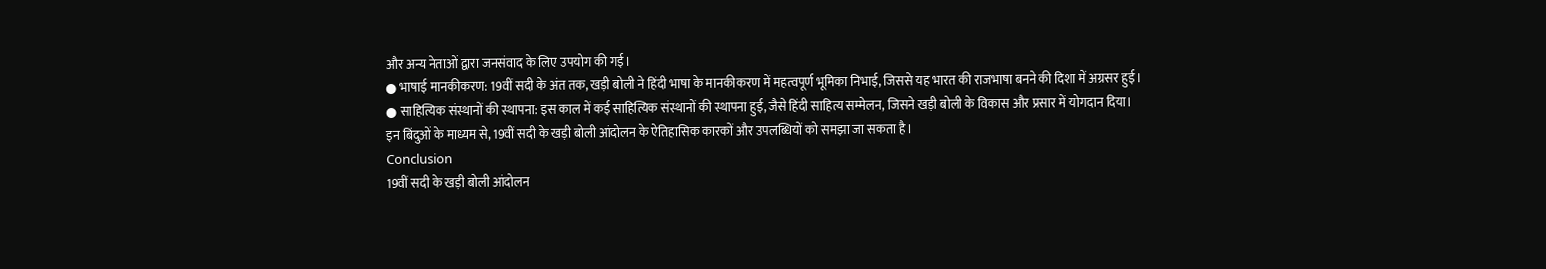और अन्य नेताओं द्वारा जनसंवाद के लिए उपयोग की गई।
● भाषाई मानकीकरण: 19वीं सदी के अंत तक, खड़ी बोली ने हिंदी भाषा के मानकीकरण में महत्वपूर्ण भूमिका निभाई, जिससे यह भारत की राजभाषा बनने की दिशा में अग्रसर हुई।
● साहित्यिक संस्थानों की स्थापना: इस काल में कई साहित्यिक संस्थानों की स्थापना हुई, जैसे हिंदी साहित्य सम्मेलन, जिसने खड़ी बोली के विकास और प्रसार में योगदान दिया।
इन बिंदुओं के माध्यम से, 19वीं सदी के खड़ी बोली आंदोलन के ऐतिहासिक कारकों और उपलब्धियों को समझा जा सकता है।
Conclusion
19वीं सदी के खड़ी बोली आंदोलन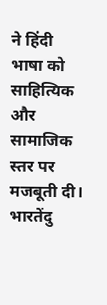ने हिंदी भाषा को साहित्यिक और सामाजिक स्तर पर मजबूती दी। भारतेंदु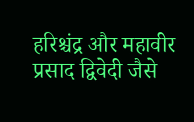हरिश्चंद्र और महावीर प्रसाद द्विवेदी जैसे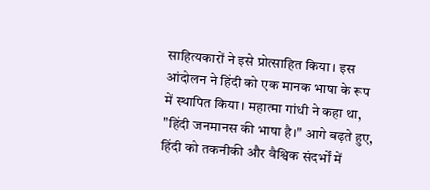साहित्यकारों ने इसे प्रोत्साहित किया। इस आंदोलन ने हिंदी को एक मानक भाषा के रूप में स्थापित किया। महात्मा गांधी ने कहा था, "हिंदी जनमानस की भाषा है।" आगे बढ़ते हुए, हिंदी को तकनीकी और वैश्विक संदर्भों में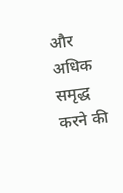और अधिक समृद्ध करने की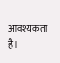आवश्यकता है।